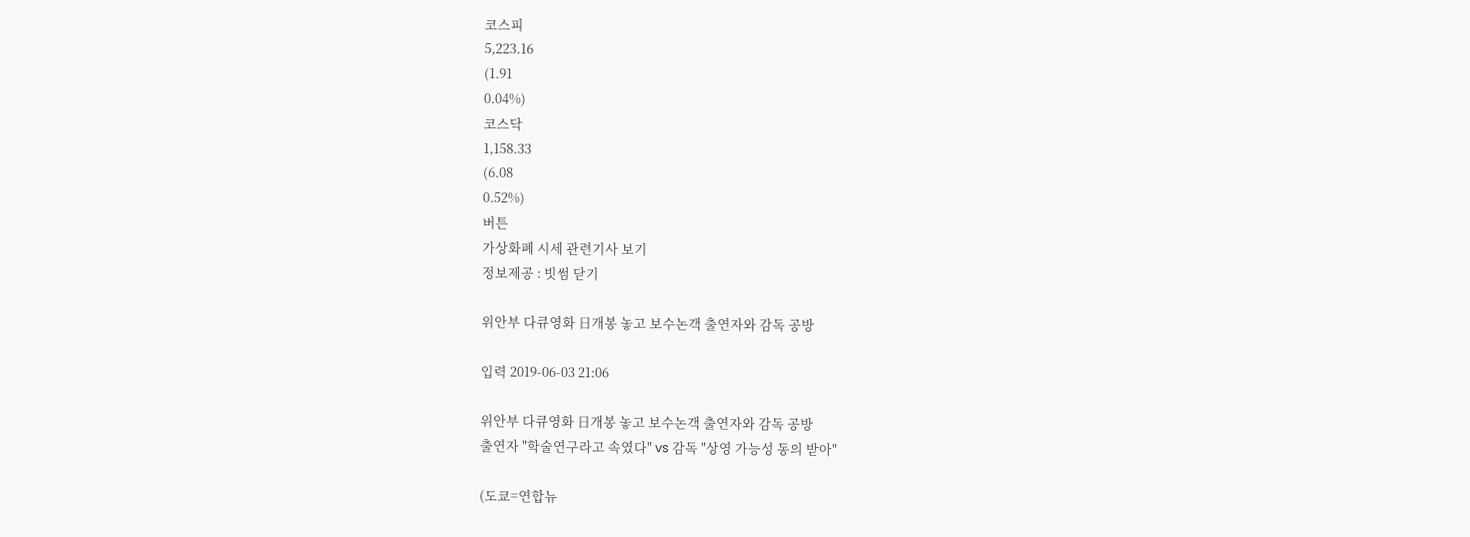코스피
5,223.16
(1.91
0.04%)
코스닥
1,158.33
(6.08
0.52%)
버튼
가상화폐 시세 관련기사 보기
정보제공 : 빗썸 닫기

위안부 다큐영화 日개봉 놓고 보수논객 출연자와 감독 공방

입력 2019-06-03 21:06

위안부 다큐영화 日개봉 놓고 보수논객 출연자와 감독 공방
출연자 "학술연구라고 속였다" vs 감독 "상영 가능성 동의 받아"

(도쿄=연합뉴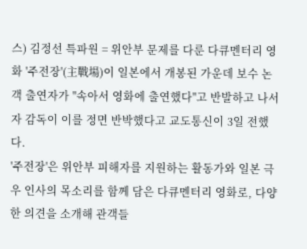스) 김정선 특파원 = 위안부 문제를 다룬 다큐멘터리 영화 '주전장'(主戰場)이 일본에서 개봉된 가운데 보수 논객 출연자가 "속아서 영화에 출연했다"고 반발하고 나서자 감독이 이를 정면 반박했다고 교도통신이 3일 전했다.
'주전장'은 위안부 피해자를 지원하는 활동가와 일본 극우 인사의 목소리를 함께 담은 다큐멘터리 영화로, 다양한 의견을 소개해 관객들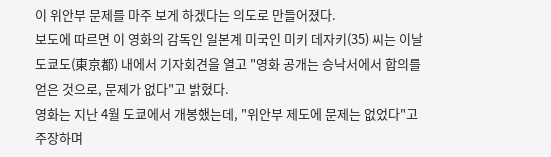이 위안부 문제를 마주 보게 하겠다는 의도로 만들어졌다.
보도에 따르면 이 영화의 감독인 일본계 미국인 미키 데자키(35) 씨는 이날 도쿄도(東京都) 내에서 기자회견을 열고 "영화 공개는 승낙서에서 합의를 얻은 것으로, 문제가 없다"고 밝혔다.
영화는 지난 4월 도쿄에서 개봉했는데, "위안부 제도에 문제는 없었다"고 주장하며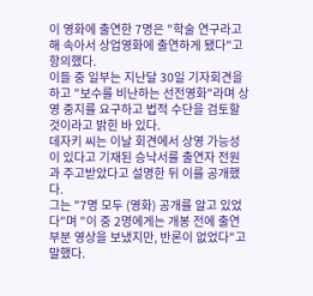이 영화에 출연한 7명은 "학술 연구라고 해 속아서 상업영화에 출연하게 됐다"고 항의했다.
이들 중 일부는 지난달 30일 기자회견을 하고 "보수를 비난하는 선전영화"라며 상영 중지를 요구하고 법적 수단을 검토할 것이라고 밝힌 바 있다.
데자키 씨는 이날 회견에서 상영 가능성이 있다고 기재된 승낙서를 출연자 전원과 주고받았다고 설명한 뒤 이를 공개했다.
그는 "7명 모두 (영화) 공개를 알고 있었다"며 "이 중 2명에게는 개봉 전에 출연 부분 영상을 보냈지만, 반론이 없었다"고 말했다.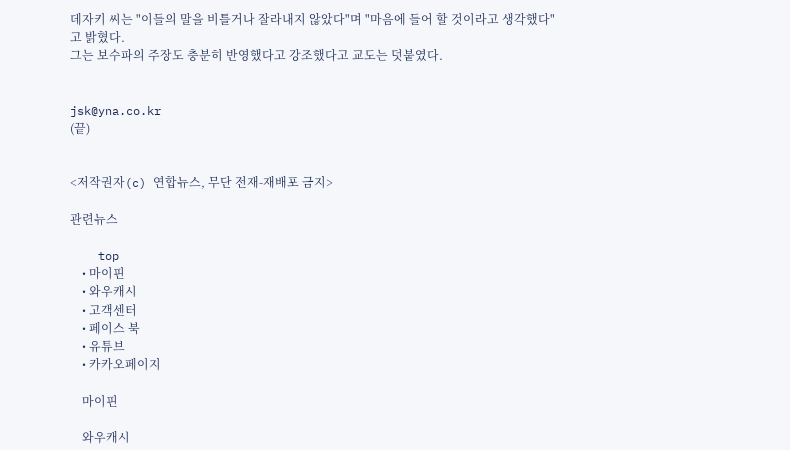데자키 씨는 "이들의 말을 비틀거나 잘라내지 않았다"며 "마음에 들어 할 것이라고 생각했다"고 밝혔다.
그는 보수파의 주장도 충분히 반영했다고 강조했다고 교도는 덧붙였다.


jsk@yna.co.kr
(끝)


<저작권자(c) 연합뉴스, 무단 전재-재배포 금지>

관련뉴스

    top
    • 마이핀
    • 와우캐시
    • 고객센터
    • 페이스 북
    • 유튜브
    • 카카오페이지

    마이핀

    와우캐시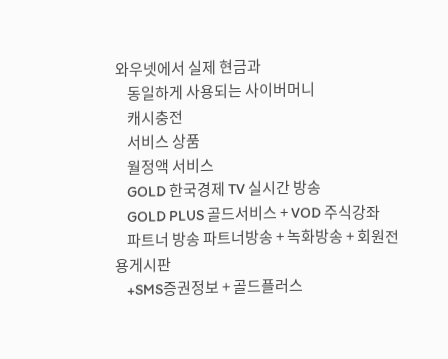와우넷에서 실제 현금과
    동일하게 사용되는 사이버머니
    캐시충전
    서비스 상품
    월정액 서비스
    GOLD 한국경제 TV 실시간 방송
    GOLD PLUS 골드서비스 + VOD 주식강좌
    파트너 방송 파트너방송 + 녹화방송 + 회원전용게시판
    +SMS증권정보 + 골드플러스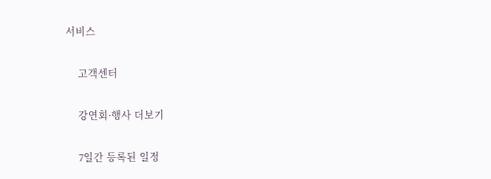서비스

    고객센터

    강연회·행사 더보기

    7일간 등록된 일정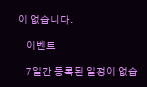이 없습니다.

    이벤트

    7일간 등록된 일정이 없습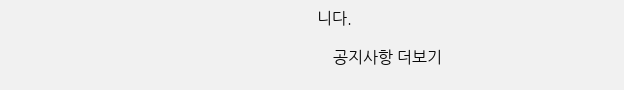니다.

    공지사항 더보기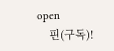open
    핀(구독)!